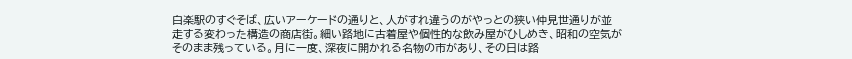白楽駅のすぐそば、広いアーケードの通りと、人がすれ違うのがやっとの狭い仲見世通りが並走する変わった構造の商店街。細い路地に古着屋や個性的な飲み屋がひしめき、昭和の空気がそのまま残っている。月に一度、深夜に開かれる名物の市があり、その日は路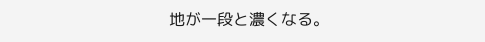地が一段と濃くなる。